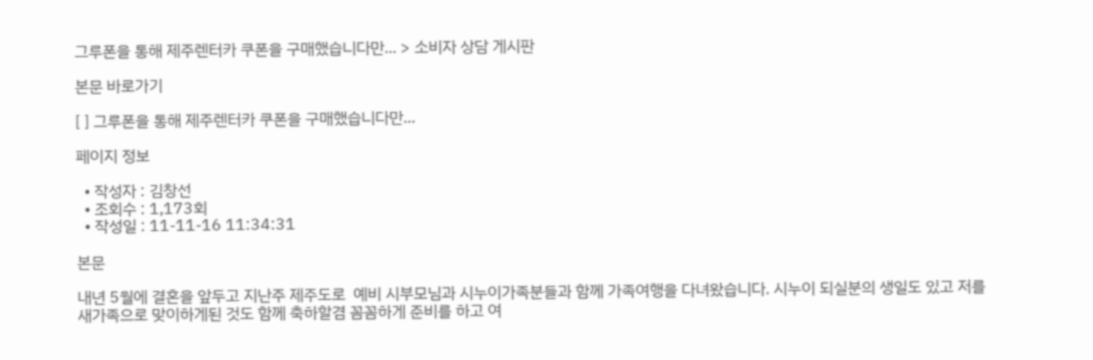그루폰을 통해 제주렌터카 쿠폰을 구매했습니다만... > 소비자 상담 게시판

본문 바로가기

[ ] 그루폰을 통해 제주렌터카 쿠폰을 구매했습니다만...

페이지 정보

  • 작성자 : 김창선
  • 조회수 : 1,173회
  • 작성일 : 11-11-16 11:34:31

본문

내년 5월에 결혼을 앞두고 지난주 제주도로  예비 시부모님과 시누이가족분들과 함께 가족여행을 다녀왔습니다. 시누이 되실분의 생일도 있고 저를 새가족으로 맞이하게된 것도 함께 축하할겸 꼼꼼하게 준비를 하고 여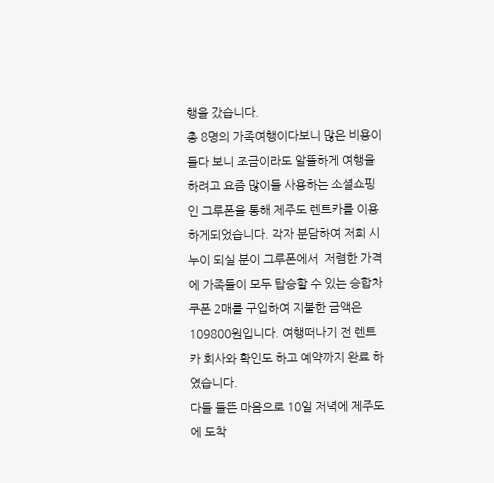행을 갔습니다.
총 8명의 가족여행이다보니 많은 비용이 들다 보니 조금이라도 알뜰하게 여행을 하려고 요즘 많이들 사용하는 소셜쇼핑인 그루폰을 통해 제주도 렌트카를 이용하게되었습니다. 각자 분담하여 저희 시누이 되실 분이 그루폰에서  저렴한 가격에 가족들이 모두 탑승할 수 있는 승합차 쿠폰 2매를 구입하여 지불한 금액은 109800원입니다. 여행떠나기 전 렌트카 회사와 확인도 하고 예약까지 완료 하였습니다.
다들 들뜬 마음으로 10일 저녁에 제주도에 도착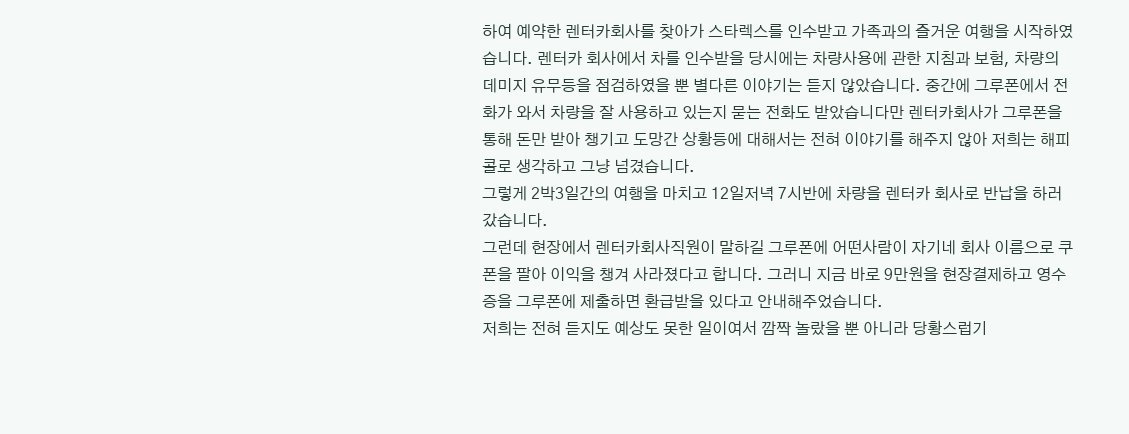하여 예약한 렌터카회사를 찾아가 스타렉스를 인수받고 가족과의 즐거운 여행을 시작하였습니다. 렌터카 회사에서 차를 인수받을 당시에는 차량사용에 관한 지침과 보험, 차량의 데미지 유무등을 점검하였을 뿐 별다른 이야기는 듣지 않았습니다. 중간에 그루폰에서 전화가 와서 차량을 잘 사용하고 있는지 묻는 전화도 받았습니다만 렌터카회사가 그루폰을 통해 돈만 받아 챙기고 도망간 상황등에 대해서는 전혀 이야기를 해주지 않아 저희는 해피콜로 생각하고 그냥 넘겼습니다.
그렇게 2박3일간의 여행을 마치고 12일저녁 7시반에 차량을 렌터카 회사로 반납을 하러 갔습니다.
그런데 현장에서 렌터카회사직원이 말하길 그루폰에 어떤사람이 자기네 회사 이름으로 쿠폰을 팔아 이익을 챙겨 사라졌다고 합니다. 그러니 지금 바로 9만원을 현장결제하고 영수증을 그루폰에 제출하면 환급받을 있다고 안내해주었습니다.
저희는 전혀 듣지도 예상도 못한 일이여서 깜짝 놀랐을 뿐 아니라 당황스럽기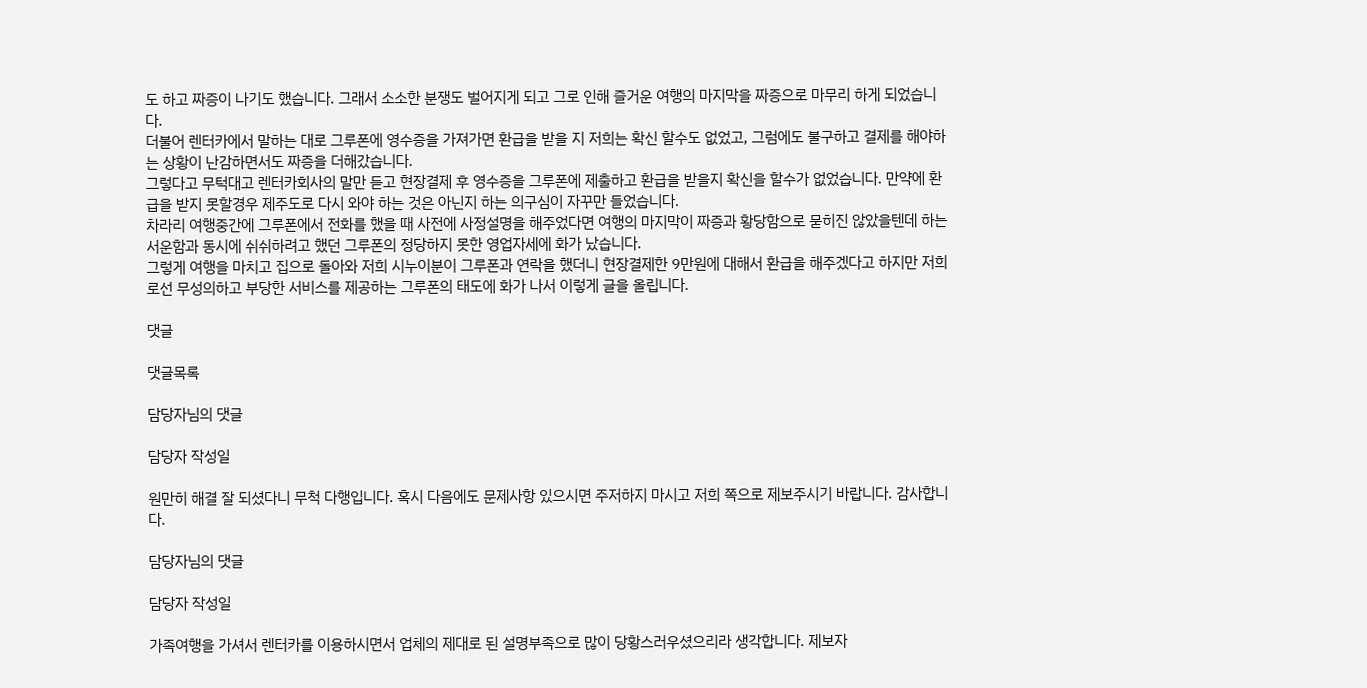도 하고 짜증이 나기도 했습니다. 그래서 소소한 분쟁도 벌어지게 되고 그로 인해 즐거운 여행의 마지막을 짜증으로 마무리 하게 되었습니다.
더불어 렌터카에서 말하는 대로 그루폰에 영수증을 가져가면 환급을 받을 지 저희는 확신 할수도 없었고, 그럼에도 불구하고 결제를 해야하는 상황이 난감하면서도 짜증을 더해갔습니다.
그렇다고 무턱대고 렌터카회사의 말만 듣고 현장결제 후 영수증을 그루폰에 제출하고 환급을 받을지 확신을 할수가 없었습니다. 만약에 환급을 받지 못할경우 제주도로 다시 와야 하는 것은 아닌지 하는 의구심이 자꾸만 들었습니다.
차라리 여행중간에 그루폰에서 전화를 했을 때 사전에 사정설명을 해주었다면 여행의 마지막이 짜증과 황당함으로 묻히진 않았을텐데 하는 서운함과 동시에 쉬쉬하려고 했던 그루폰의 정당하지 못한 영업자세에 화가 났습니다.
그렇게 여행을 마치고 집으로 돌아와 저희 시누이분이 그루폰과 연락을 했더니 현장결제한 9만원에 대해서 환급을 해주겠다고 하지만 저희로선 무성의하고 부당한 서비스를 제공하는 그루폰의 태도에 화가 나서 이렇게 글을 올립니다.

댓글

댓글목록

담당자님의 댓글

담당자 작성일

원만히 해결 잘 되셨다니 무척 다행입니다. 혹시 다음에도 문제사항 있으시면 주저하지 마시고 저희 쪽으로 제보주시기 바랍니다. 감사합니다.

담당자님의 댓글

담당자 작성일

가족여행을 가셔서 렌터카를 이용하시면서 업체의 제대로 된 설명부족으로 많이 당황스러우셨으리라 생각합니다. 제보자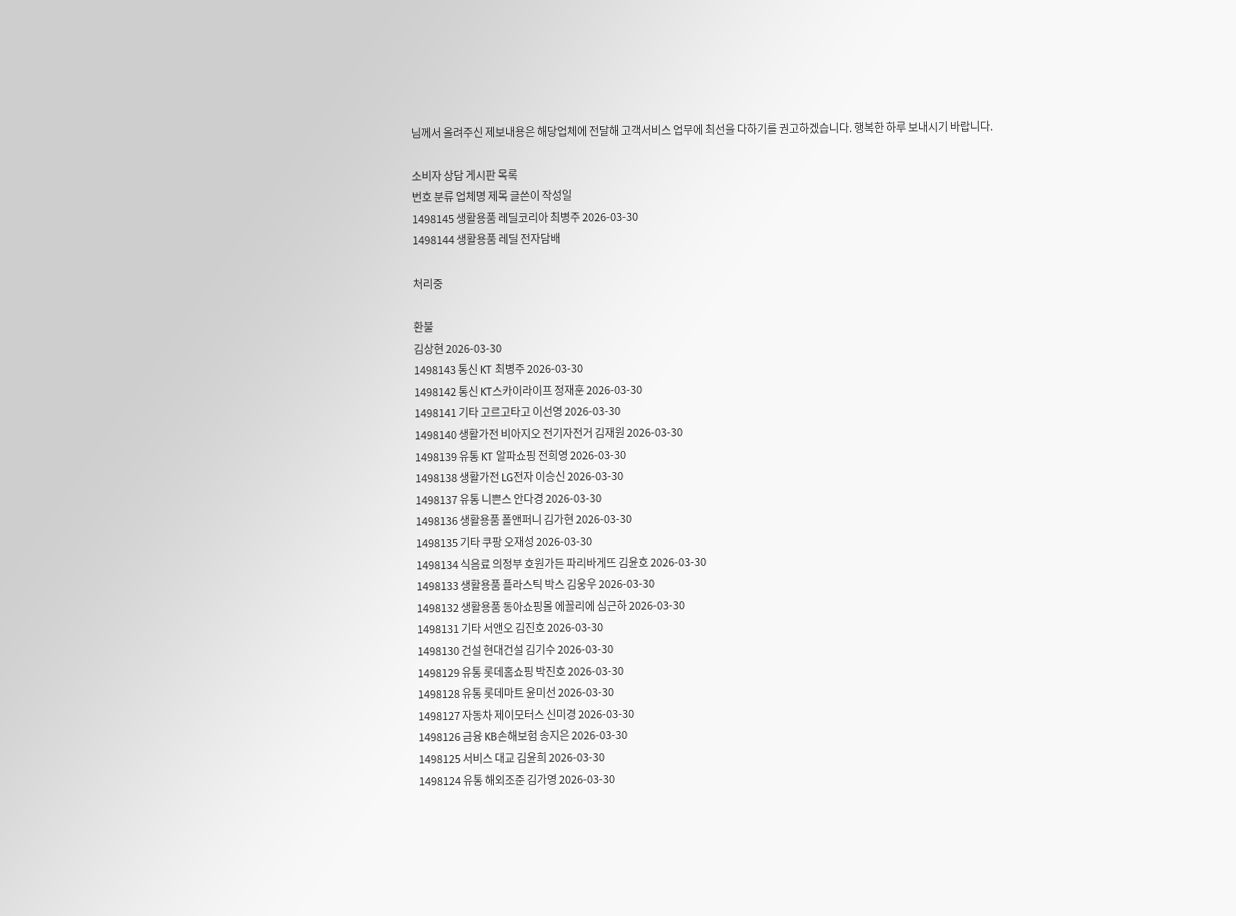님께서 올려주신 제보내용은 해당업체에 전달해 고객서비스 업무에 최선을 다하기를 권고하겠습니다. 행복한 하루 보내시기 바랍니다.

소비자 상담 게시판 목록
번호 분류 업체명 제목 글쓴이 작성일
1498145 생활용품 레딜코리아 최병주 2026-03-30
1498144 생활용품 레딜 전자담배

처리중

환불
김상현 2026-03-30
1498143 통신 KT 최병주 2026-03-30
1498142 통신 KT스카이라이프 정재훈 2026-03-30
1498141 기타 고르고타고 이선영 2026-03-30
1498140 생활가전 비아지오 전기자전거 김재원 2026-03-30
1498139 유통 KT 알파쇼핑 전희영 2026-03-30
1498138 생활가전 LG전자 이승신 2026-03-30
1498137 유통 니쁜스 안다경 2026-03-30
1498136 생활용품 폴앤퍼니 김가현 2026-03-30
1498135 기타 쿠팡 오재성 2026-03-30
1498134 식음료 의정부 호원가든 파리바게뜨 김윤호 2026-03-30
1498133 생활용품 플라스틱 박스 김웅우 2026-03-30
1498132 생활용품 동아쇼핑몰 에꼴리에 심근하 2026-03-30
1498131 기타 서앤오 김진호 2026-03-30
1498130 건설 현대건설 김기수 2026-03-30
1498129 유통 롯데홈쇼핑 박진호 2026-03-30
1498128 유통 롯데마트 윤미선 2026-03-30
1498127 자동차 제이모터스 신미경 2026-03-30
1498126 금융 KB손해보험 송지은 2026-03-30
1498125 서비스 대교 김윤희 2026-03-30
1498124 유통 해외조준 김가영 2026-03-30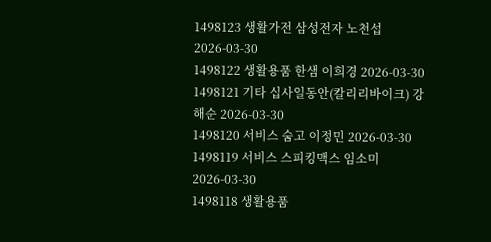1498123 생활가전 삼성전자 노천섭 2026-03-30
1498122 생활용품 한샘 이희경 2026-03-30
1498121 기타 십사일동안(칼리리바이크) 강해순 2026-03-30
1498120 서비스 숨고 이정민 2026-03-30
1498119 서비스 스피킹맥스 임소미 2026-03-30
1498118 생활용품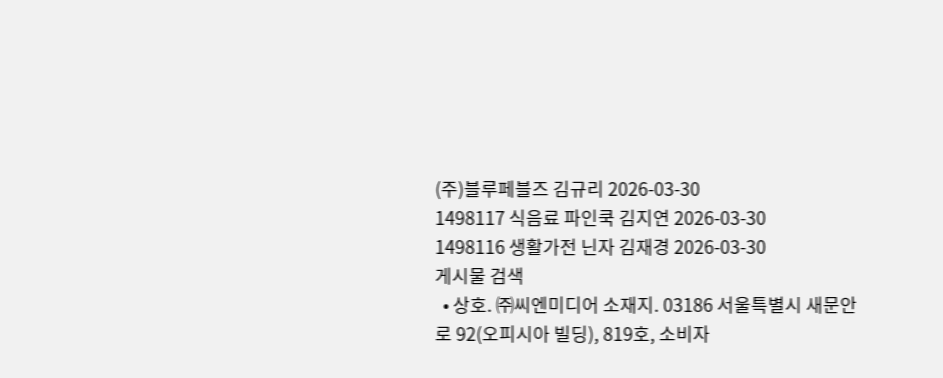(주)블루페블즈 김규리 2026-03-30
1498117 식음료 파인쿡 김지연 2026-03-30
1498116 생활가전 닌자 김재경 2026-03-30
게시물 검색
  • 상호. ㈜씨엔미디어 소재지. 03186 서울특별시 새문안로 92(오피시아 빌딩), 819호, 소비자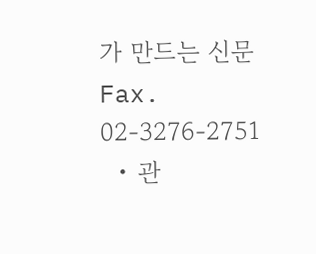가 만드는 신문 Fax. 02-3276-2751
  • 관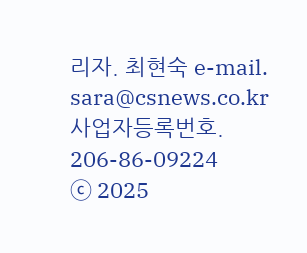리자. 최현숙 e-mail. sara@csnews.co.kr 사업자등록번호. 206-86-09224
ⓒ 2025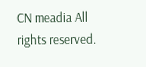CN meadia All rights reserved.